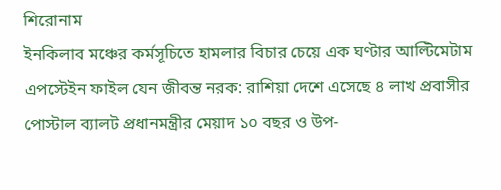শিরোনাম
ইনকিলাব মঞ্চের কর্মসূচিতে হামলার বিচার চেয়ে এক ঘণ্টার আল্টিমেটাম এপস্টেইন ফাইল যেন জীবন্ত নরক: রাশিয়া দেশে এসেছে ৪ লাখ প্রবাসীর পোস্টাল ব্যালট প্রধানমন্ত্রীর মেয়াদ ১০ বছর ও উপ-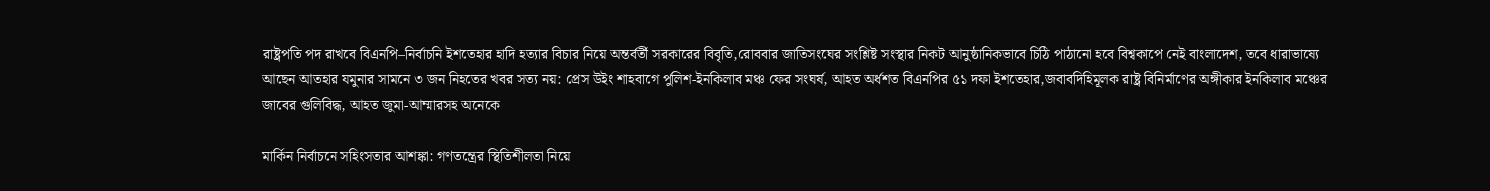রাষ্ট্রপতি পদ রাখবে বিএনপি–নির্বাচনি ইশতেহার হাদি হত্যার বিচার নিয়ে অন্তর্বর্তী সরকারের বিবৃতি,রোববার জাতিসংঘের সংশ্লিষ্ট সংস্থার নিকট আনুষ্ঠানিকভাবে চিঠি পাঠানো হবে বিশ্বকাপে নেই বাংলাদেশ, তবে ধারাভাষ্যে আছেন আতহার যমুনার সামনে ৩ জন নিহতের খবর সত্য নয়: প্রেস উইং শাহবাগে পুলিশ-ইনকিলাব মঞ্চ ফের সংঘর্ষ, আহত অর্ধশত বিএনপির ৫১ দফা ইশতেহার,জবাবদিহিমূলক রাষ্ট্র বিনির্মাণের অঙ্গীকার ইনকিলাব মঞ্চের জাবের গুলিবিদ্ধ, আহত জুমা-আম্মারসহ অনেকে

মার্কিন নির্বাচনে সহিংসতার আশঙ্কা: গণতন্ত্রের স্থিতিশীলতা নিয়ে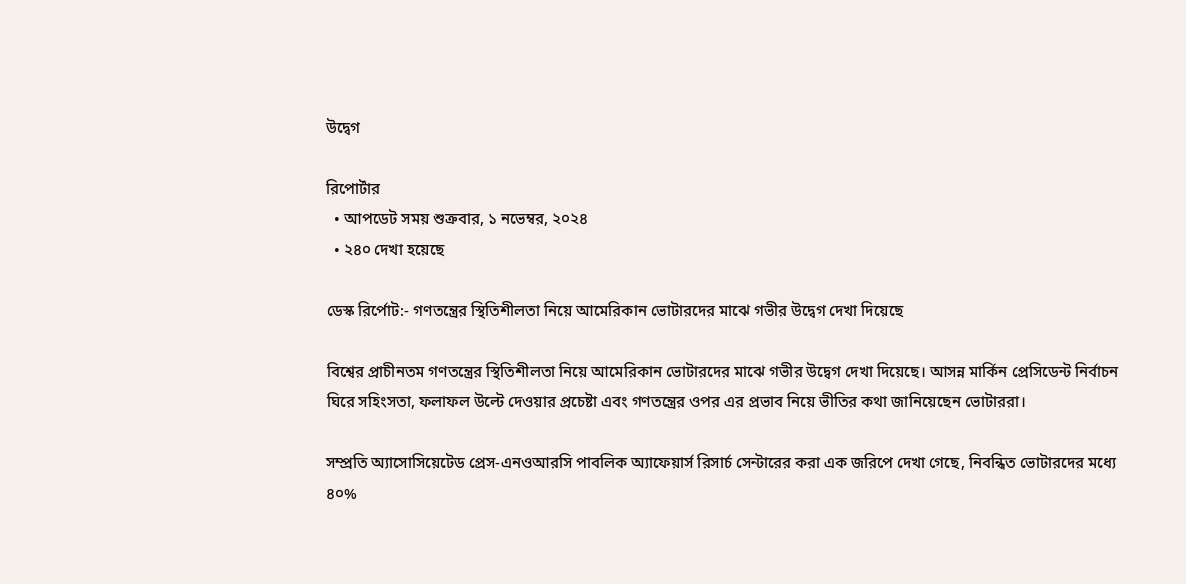উদ্বেগ

রিপোর্টার
  • আপডেট সময় শুক্রবার, ১ নভেম্বর, ২০২৪
  • ২৪০ দেখা হয়েছে

ডেস্ক রির্পোট:- গণতন্ত্রের স্থিতিশীলতা নিয়ে আমেরিকান ভোটারদের মাঝে গভীর উদ্বেগ দেখা দিয়েছে

বিশ্বের প্রাচীনতম গণতন্ত্রের স্থিতিশীলতা নিয়ে আমেরিকান ভোটারদের মাঝে গভীর উদ্বেগ দেখা দিয়েছে। আসন্ন মার্কিন প্রেসিডেন্ট নির্বাচন ঘিরে সহিংসতা, ফলাফল উল্টে দেওয়ার প্রচেষ্টা এবং গণতন্ত্রের ওপর এর প্রভাব নিয়ে ভীতির কথা জানিয়েছেন ভোটাররা।

সম্প্রতি অ্যাসোসিয়েটেড প্রেস-এনওআরসি পাবলিক অ্যাফেয়ার্স রিসার্চ সেন্টারের করা এক জরিপে দেখা গেছে, নিবন্ধিত ভোটারদের মধ্যে ৪০%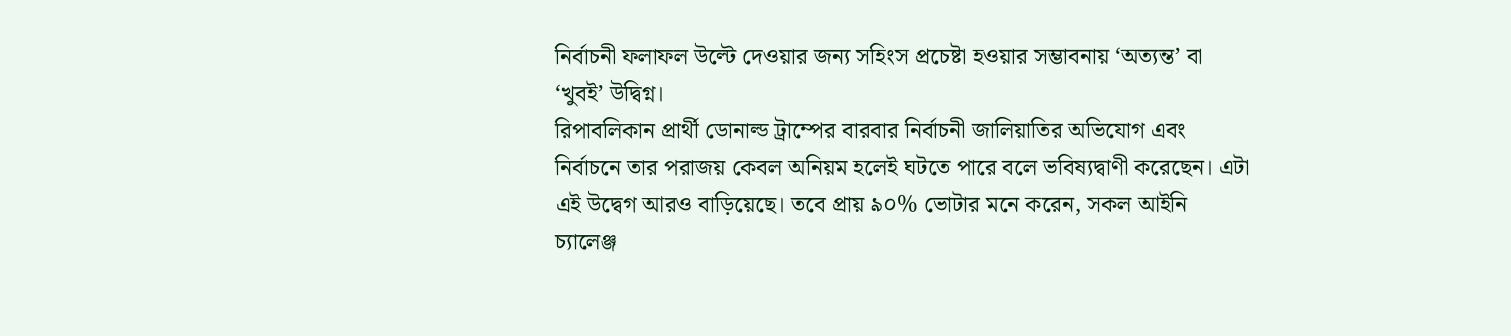নির্বাচনী ফলাফল উল্টে দেওয়ার জন্য সহিংস প্রচেষ্টা হওয়ার সম্ভাবনায় ‘অত্যন্ত’ বা ‘খুবই’ উদ্বিগ্ন।
রিপাবলিকান প্রার্থী ডোনাল্ড ট্রাম্পের বারবার নির্বাচনী জালিয়াতির অভিযোগ এবং নির্বাচনে তার পরাজয় কেবল অনিয়ম হলেই ঘটতে পারে বলে ভবিষ্যদ্বাণী করেছেন। এটা এই উদ্বেগ আরও বাড়িয়েছে। তবে প্রায় ৯০% ভোটার মনে করেন, সকল আইনি চ্যালেঞ্জ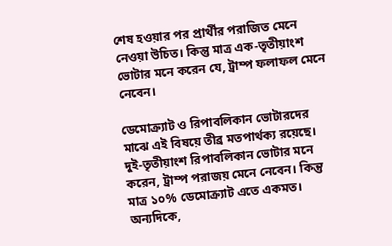শেষ হওয়ার পর প্রার্থীর পরাজিত মেনে নেওয়া উচিত। কিন্তু মাত্র এক-তৃতীয়াংশ ভোটার মনে করেন যে, ট্রাম্প ফলাফল মেনে নেবেন।

ডেমোক্র্যাট ও রিপাবলিকান ভোটারদের মাঝে এই বিষয়ে তীব্র মতপার্থক্য রয়েছে। দুই-তৃতীয়াংশ রিপাবলিকান ভোটার মনে করেন, ট্রাম্প পরাজয় মেনে নেবেন। কিন্তু মাত্র ১০% ডেমোক্র্যাট এতে একমত। অন্যদিকে,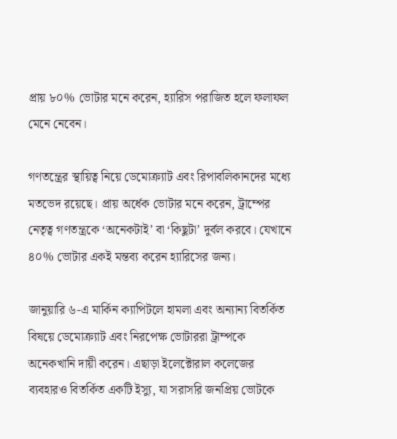প্রায় ৮০% ভোটার মনে করেন, হ্যারিস পরাজিত হলে ফলাফল মেনে নেবেন।

গণতন্ত্রের স্থায়িত্ব নিয়ে ডেমোক্র্যাট এবং রিপাবলিকানদের মধ্যে মতভেদ রয়েছে। প্রায় অর্ধেক ভোটার মনে করেন, ট্রাম্পের নেতৃত্ব গণতন্ত্রকে ‘অনেকটাই’ বা ‘কিছুটা’ দুর্বল করবে। যেখানে ৪০% ভোটার একই মন্তব্য করেন হ্যারিসের জন্য।

জানুয়ারি ৬-এ মার্কিন ক্যাপিটলে হামলা এবং অন্যান্য বিতর্কিত বিষয়ে ডেমোক্র্যাট এবং নিরপেক্ষ ভোটাররা ট্রাম্পকে অনেকখানি দায়ী করেন। এছাড়া ইলেক্টোরাল কলেজের ব্যবহারও বিতর্কিত একটি ইস্যু, যা সরাসরি জনপ্রিয় ভোটকে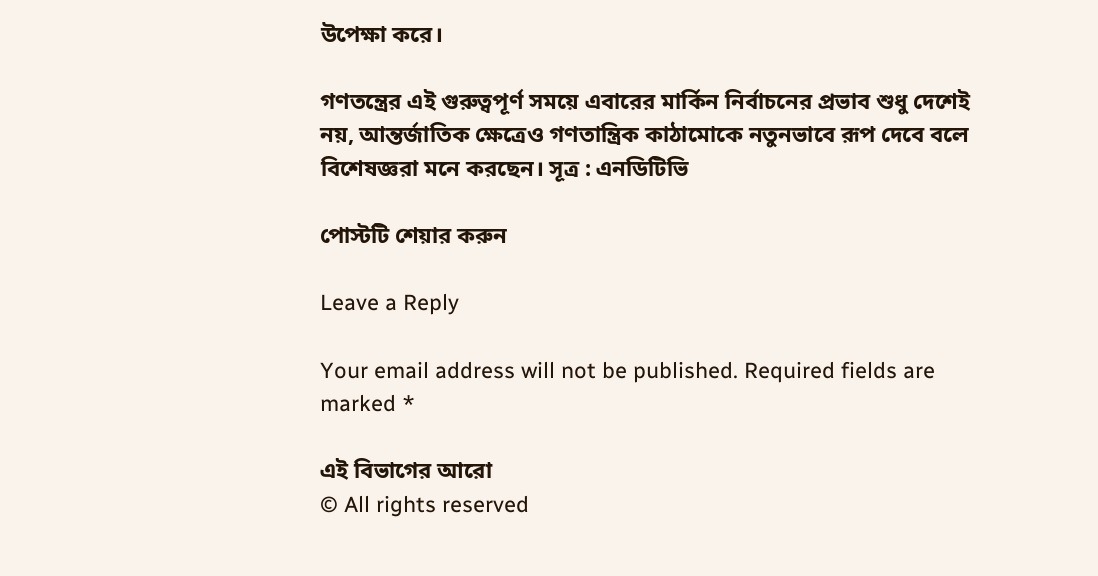উপেক্ষা করে।

গণতন্ত্রের এই গুরুত্বপূর্ণ সময়ে এবারের মার্কিন নির্বাচনের প্রভাব শুধু দেশেই নয়, আন্তর্জাতিক ক্ষেত্রেও গণতান্ত্রিক কাঠামোকে নতুনভাবে রূপ দেবে বলে বিশেষজ্ঞরা মনে করছেন। সূত্র : এনডিটিভি

পোস্টটি শেয়ার করুন

Leave a Reply

Your email address will not be published. Required fields are marked *

এই বিভাগের আরো
© All rights reserved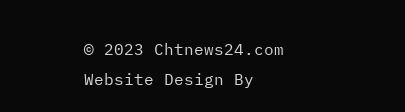© 2023 Chtnews24.com
Website Design By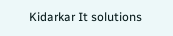Kidarkar It solutions